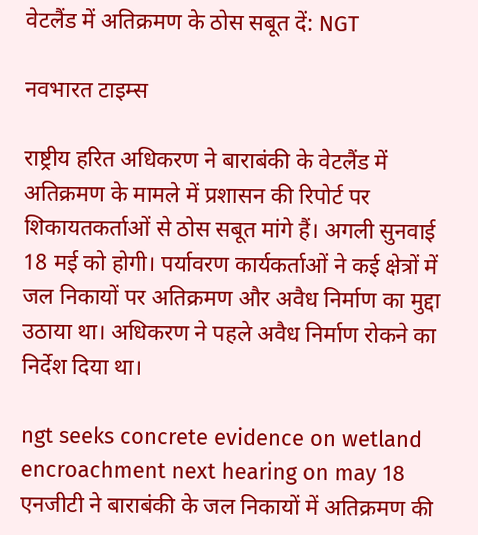वेटलैंड में अतिक्रमण के ठोस सबूत दें: NGT

नवभारत टाइम्स

राष्ट्रीय हरित अधिकरण ने बाराबंकी के वेटलैंड में अतिक्रमण के मामले में प्रशासन की रिपोर्ट पर शिकायतकर्ताओं से ठोस सबूत मांगे हैं। अगली सुनवाई 18 मई को होगी। पर्यावरण कार्यकर्ताओं ने कई क्षेत्रों में जल निकायों पर अतिक्रमण और अवैध निर्माण का मुद्दा उठाया था। अधिकरण ने पहले अवैध निर्माण रोकने का निर्देश दिया था।

ngt seeks concrete evidence on wetland encroachment next hearing on may 18
एनजीटी ने बाराबंकी के जल निकायों में अतिक्रमण की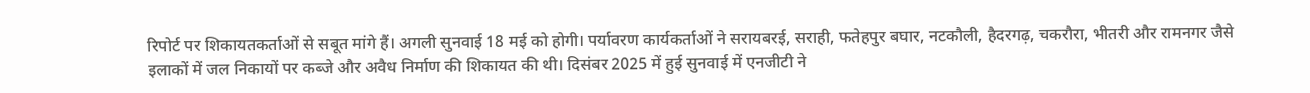रिपोर्ट पर शिकायतकर्ताओं से सबूत मांगे हैं। अगली सुनवाई 18 मई को होगी। पर्यावरण कार्यकर्ताओं ने सरायबरई, सराही, फतेहपुर बघार, नटकौली, हैदरगढ़, चकरौरा, भीतरी और रामनगर जैसे इलाकों में जल निकायों पर कब्जे और अवैध निर्माण की शिकायत की थी। दिसंबर 2025 में हुई सुनवाई में एनजीटी ने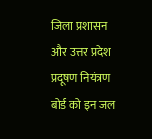जिला प्रशासन और उत्तर प्रदेश प्रदूषण नियंत्रण बोर्ड को इन जल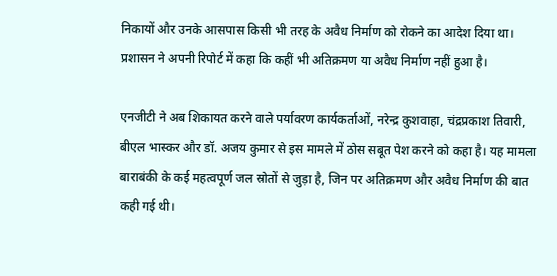निकायों और उनके आसपास किसी भी तरह के अवैध निर्माण को रोकने का आदेश दिया था। प्रशासन ने अपनी रिपोर्ट में कहा कि कहीं भी अतिक्रमण या अवैध निर्माण नहीं हुआ है।

एनजीटी ने अब शिकायत करने वाले पर्यावरण कार्यकर्ताओं, नरेन्द्र कुशवाहा, चंद्रप्रकाश तिवारी, बीएल भास्कर और डॉ. अजय कुमार से इस मामले में ठोस सबूत पेश करने को कहा है। यह मामला बाराबंकी के कई महत्वपूर्ण जल स्रोतों से जुड़ा है, जिन पर अतिक्रमण और अवैध निर्माण की बात कही गई थी।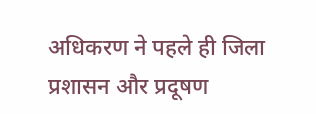अधिकरण ने पहले ही जिला प्रशासन और प्रदूषण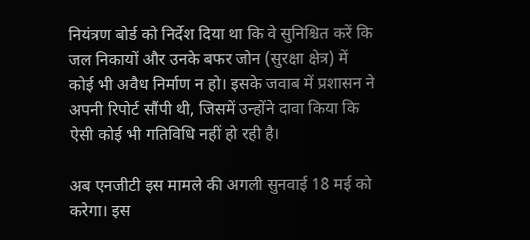नियंत्रण बोर्ड को निर्देश दिया था कि वे सुनिश्चित करें कि जल निकायों और उनके बफर जोन (सुरक्षा क्षेत्र) में कोई भी अवैध निर्माण न हो। इसके जवाब में प्रशासन ने अपनी रिपोर्ट सौंपी थी, जिसमें उन्होंने दावा किया कि ऐसी कोई भी गतिविधि नहीं हो रही है।

अब एनजीटी इस मामले की अगली सुनवाई 18 मई को करेगा। इस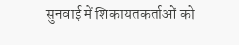सुनवाई में शिकायतकर्ताओं को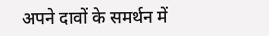अपने दावों के समर्थन में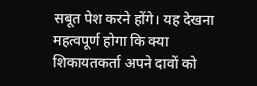सबूत पेश करने होंगे। यह देखना महत्वपूर्ण होगा कि क्या शिकायतकर्ता अपने दावों को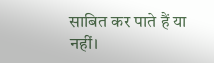साबित कर पाते हैं या नहीं।